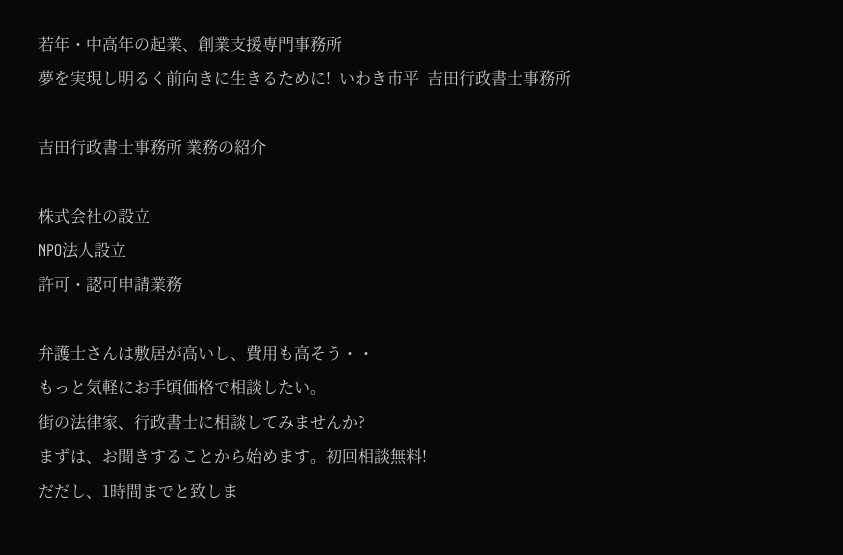若年・中高年の起業、創業支援専門事務所
夢を実現し明るく前向きに生きるために!  いわき市平  吉田行政書士事務所

吉田行政書士事務所 業務の紹介

株式会社の設立
NPO法人設立
許可・認可申請業務

弁護士さんは敷居が高いし、費用も高そう・・
もっと気軽にお手頃価格で相談したい。
街の法律家、行政書士に相談してみませんか?
まずは、お聞きすることから始めます。初回相談無料!
だだし、1時間までと致しま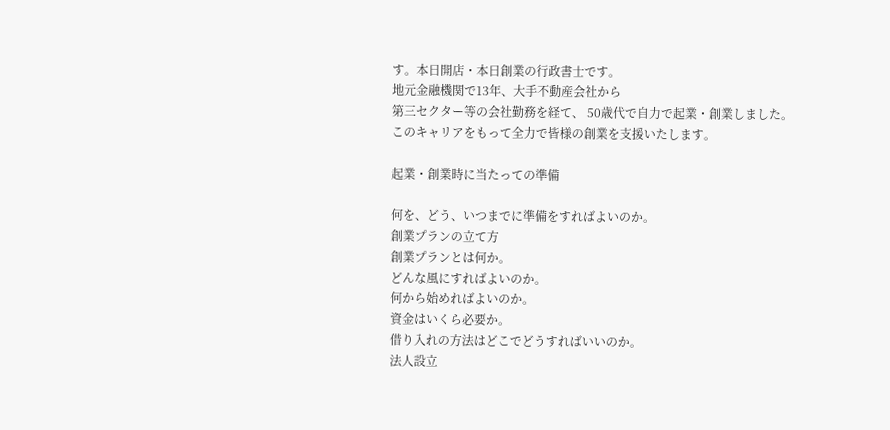す。本日開店・本日創業の行政書士です。
地元金融機関で13年、大手不動産会社から
第三セクター等の会社勤務を経て、 50歳代で自力で起業・創業しました。
このキャリアをもって全力で皆様の創業を支援いたします。

起業・創業時に当たっての準備

何を、どう、いつまでに準備をすればよいのか。
創業プランの立て方
創業プランとは何か。
どんな風にすればよいのか。
何から始めればよいのか。
資金はいくら必要か。
借り入れの方法はどこでどうすればいいのか。
法人設立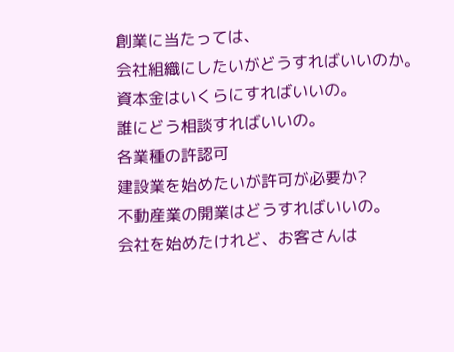創業に当たっては、
会社組織にしたいがどうすればいいのか。
資本金はいくらにすればいいの。
誰にどう相談すればいいの。
各業種の許認可
建設業を始めたいが許可が必要か?
不動産業の開業はどうすればいいの。
会社を始めたけれど、お客さんは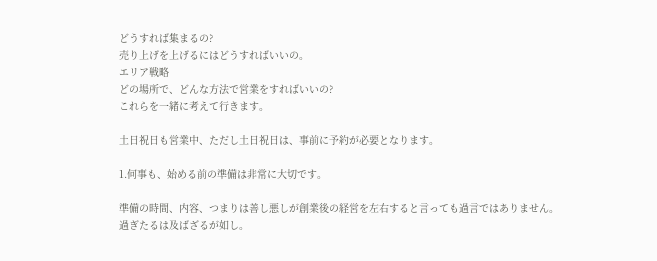どうすれば集まるの?
売り上げを上げるにはどうすればいいの。
エリア戦略
どの場所で、どんな方法で営業をすればいいの?
これらを一緒に考えて行きます。

土日祝日も営業中、ただし土日祝日は、事前に予約が必要となります。

1.何事も、始める前の準備は非常に大切です。

準備の時間、内容、つまりは善し悪しが創業後の経営を左右すると言っても過言ではありません。 過ぎたるは及ばざるが如し。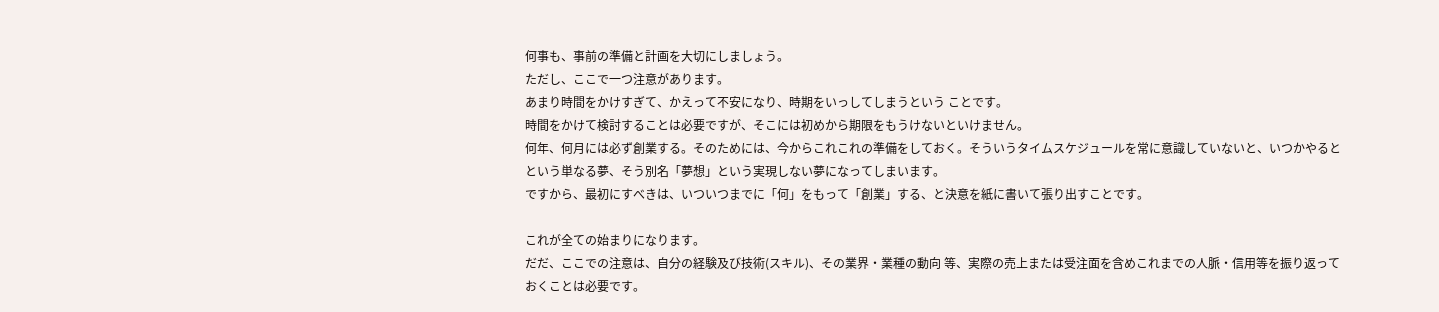何事も、事前の準備と計画を大切にしましょう。
ただし、ここで一つ注意があります。
あまり時間をかけすぎて、かえって不安になり、時期をいっしてしまうという ことです。
時間をかけて検討することは必要ですが、そこには初めから期限をもうけないといけません。
何年、何月には必ず創業する。そのためには、今からこれこれの準備をしておく。そういうタイムスケジュールを常に意識していないと、いつかやるとという単なる夢、そう別名「夢想」という実現しない夢になってしまいます。
ですから、最初にすべきは、いついつまでに「何」をもって「創業」する、と決意を紙に書いて張り出すことです。

これが全ての始まりになります。
だだ、ここでの注意は、自分の経験及び技術(スキル)、その業界・業種の動向 等、実際の売上または受注面を含めこれまでの人脈・信用等を振り返っておくことは必要です。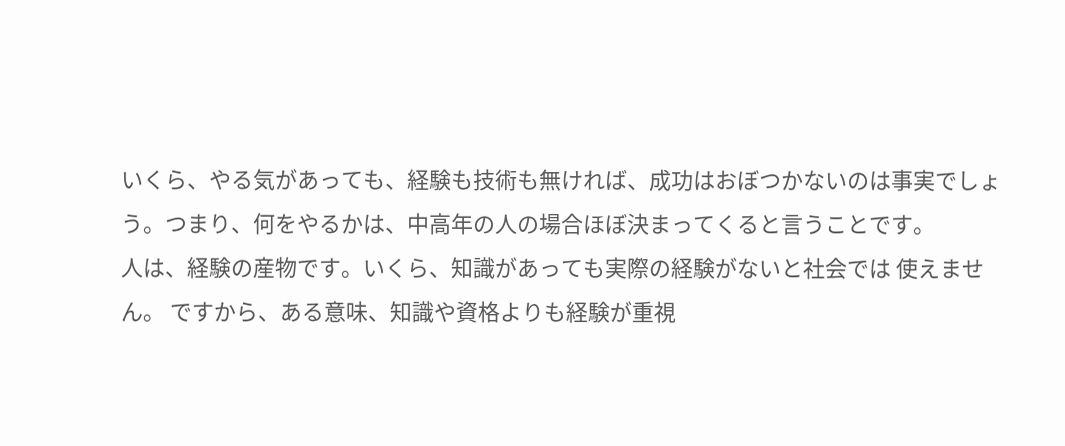いくら、やる気があっても、経験も技術も無ければ、成功はおぼつかないのは事実でしょう。つまり、何をやるかは、中高年の人の場合ほぼ決まってくると言うことです。
人は、経験の産物です。いくら、知識があっても実際の経験がないと社会では 使えません。 ですから、ある意味、知識や資格よりも経験が重視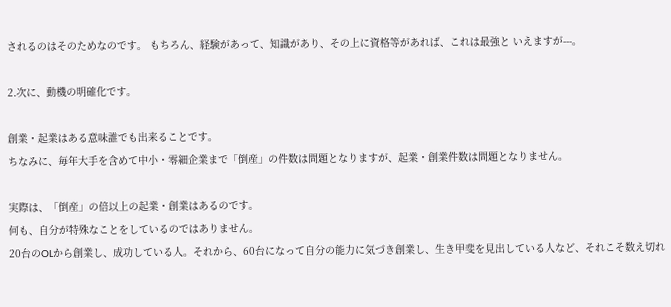されるのはそのためなのです。 もちろん、経験があって、知識があり、その上に資格等があれば、これは最強と いえますが---。

2.次に、動機の明確化です。

創業・起業はある意味誰でも出来ることです。
ちなみに、毎年大手を含めて中小・零細企業まで「倒産」の件数は問題となりますが、起業・創業件数は問題となりません。

実際は、「倒産」の倍以上の起業・創業はあるのです。
何も、自分が特殊なことをしているのではありません。
20台のOLから創業し、成功している人。それから、60台になって自分の能力に気づき創業し、生き甲斐を見出している人など、それこそ数え切れ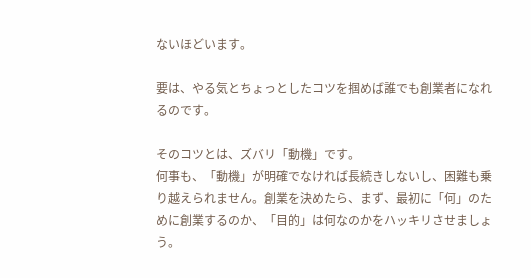ないほどいます。

要は、やる気とちょっとしたコツを掴めば誰でも創業者になれるのです。

そのコツとは、ズバリ「動機」です。
何事も、「動機」が明確でなければ長続きしないし、困難も乗り越えられません。創業を決めたら、まず、最初に「何」のために創業するのか、「目的」は何なのかをハッキリさせましょう。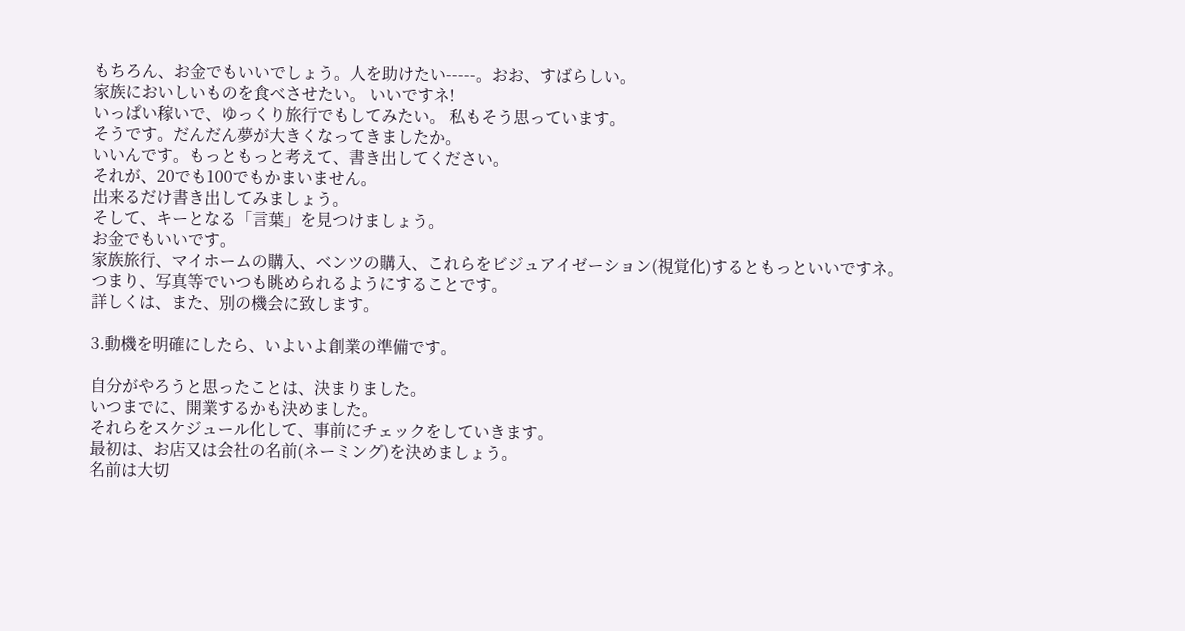もちろん、お金でもいいでしょう。人を助けたい-----。おお、すばらしい。
家族においしいものを食べさせたい。 いいですネ!
いっぱい稼いで、ゆっくり旅行でもしてみたい。 私もそう思っています。
そうです。だんだん夢が大きくなってきましたか。
いいんです。もっともっと考えて、書き出してください。
それが、20でも100でもかまいません。
出来るだけ書き出してみましょう。
そして、キーとなる「言葉」を見つけましょう。
お金でもいいです。
家族旅行、マイホームの購入、ベンツの購入、これらをビジュアイゼーション(視覚化)するともっといいですネ。
つまり、写真等でいつも眺められるようにすることです。
詳しくは、また、別の機会に致します。

3.動機を明確にしたら、いよいよ創業の準備です。

自分がやろうと思ったことは、決まりました。
いつまでに、開業するかも決めました。
それらをスケジュール化して、事前にチェックをしていきます。
最初は、お店又は会社の名前(ネーミング)を決めましょう。
名前は大切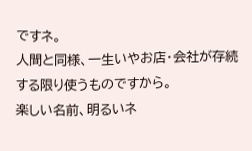ですネ。
人間と同様、一生いやお店・会社が存続する限り使うものですから。
楽しい名前、明るいネ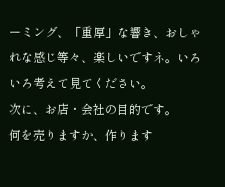ーミング、「重厚」な響き、おしゃれな感じ等々、楽しいですネ。いろいろ考えて見てください。
次に、お店・会社の目的です。
何を売りますか、作ります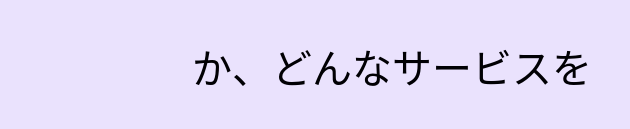か、どんなサービスを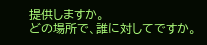提供しますか。
どの場所で、誰に対してですか。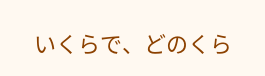いくらで、どのくら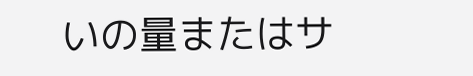いの量またはサ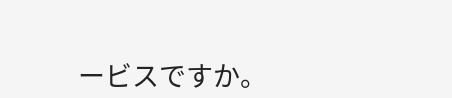ービスですか。